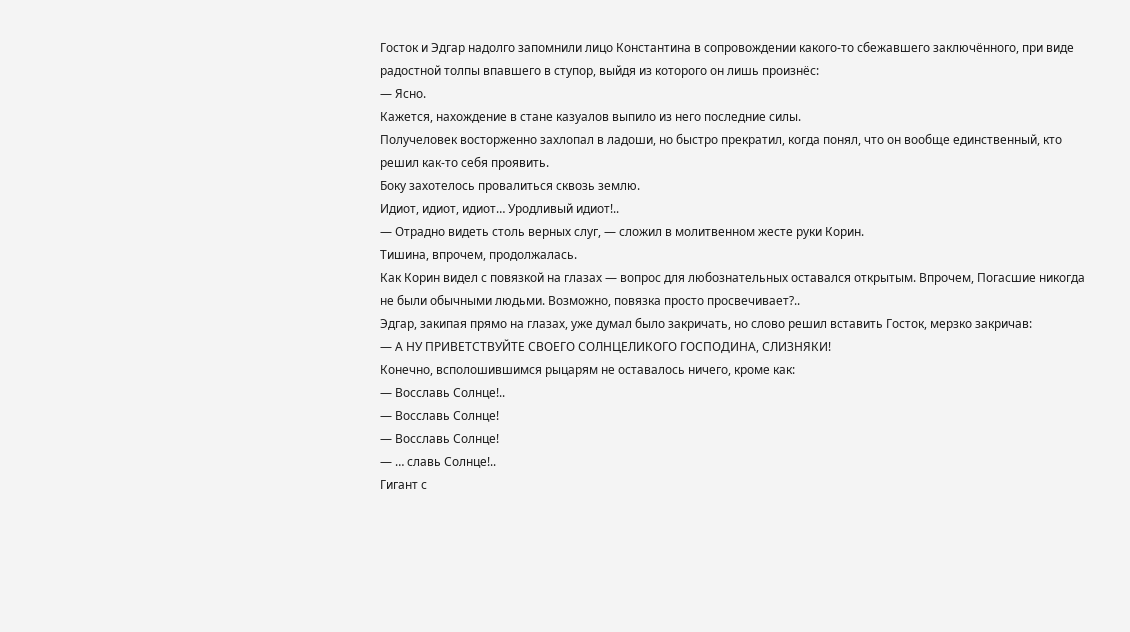Госток и Эдгар надолго запомнили лицо Константина в сопровождении какого-то сбежавшего заключённого, при виде радостной толпы впавшего в ступор, выйдя из которого он лишь произнёс:
— Ясно.
Кажется, нахождение в стане казуалов выпило из него последние силы.
Получеловек восторженно захлопал в ладоши, но быстро прекратил, когда понял, что он вообще единственный, кто решил как-то себя проявить.
Боку захотелось провалиться сквозь землю.
Идиот, идиот, идиот… Уродливый идиот!..
— Отрадно видеть столь верных слуг, — сложил в молитвенном жесте руки Корин.
Тишина, впрочем, продолжалась.
Как Корин видел с повязкой на глазах — вопрос для любознательных оставался открытым. Впрочем, Погасшие никогда не были обычными людьми. Возможно, повязка просто просвечивает?..
Эдгар, закипая прямо на глазах, уже думал было закричать, но слово решил вставить Госток, мерзко закричав:
— А НУ ПРИВЕТСТВУЙТЕ СВОЕГО СОЛНЦЕЛИКОГО ГОСПОДИНА, СЛИЗНЯКИ!
Конечно, всполошившимся рыцарям не оставалось ничего, кроме как:
— Восславь Солнце!..
— Восславь Солнце!
— Восславь Солнце!
— … славь Солнце!..
Гигант с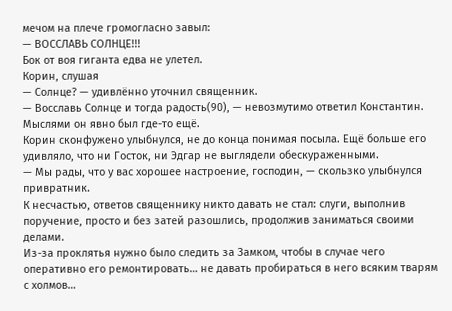мечом на плече громогласно завыл:
— ВОССЛАВЬ СОЛНЦЕ!!!
Бок от воя гиганта едва не улетел.
Корин, слушая
— Солнце? — удивлённо уточнил священник.
— Восславь Солнце и тогда радость(90), — невозмутимо ответил Константин.
Мыслями он явно был где-то ещё.
Корин сконфужено улыбнулся, не до конца понимая посыла. Ещё больше его удивляло, что ни Госток, ни Эдгар не выглядели обескураженными.
— Мы рады, что у вас хорошее настроение, господин, — скользко улыбнулся привратник.
К несчастью, ответов священнику никто давать не стал: слуги, выполнив поручение, просто и без затей разошлись, продолжив заниматься своими делами.
Из-за проклятья нужно было следить за Замком, чтобы в случае чего оперативно его ремонтировать… не давать пробираться в него всяким тварям с холмов…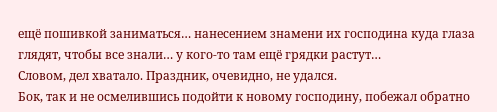ещё пошивкой заниматься… нанесением знамени их господина куда глаза глядят, чтобы все знали… у кого-то там ещё грядки растут…
Словом, дел хватало. Праздник, очевидно, не удался.
Бок, так и не осмелившись подойти к новому господину, побежал обратно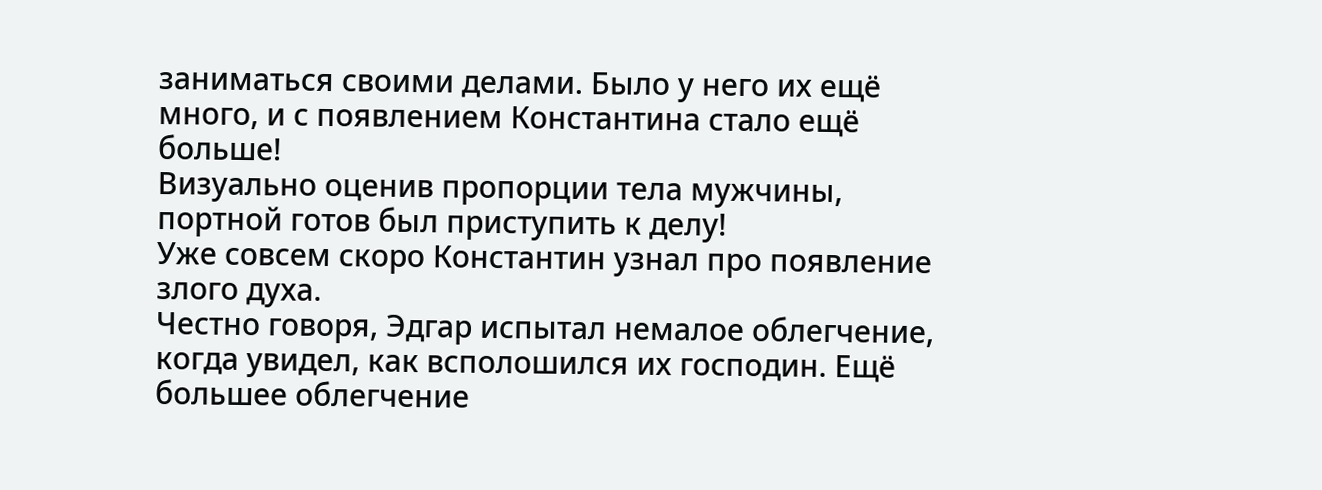заниматься своими делами. Было у него их ещё много, и с появлением Константина стало ещё больше!
Визуально оценив пропорции тела мужчины, портной готов был приступить к делу!
Уже совсем скоро Константин узнал про появление злого духа.
Честно говоря, Эдгар испытал немалое облегчение, когда увидел, как всполошился их господин. Ещё большее облегчение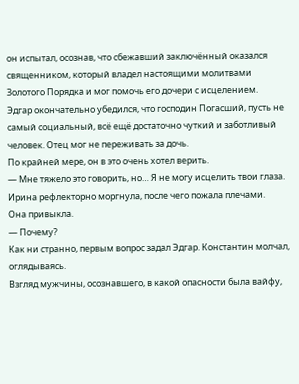он испытал, осознав, что сбежавший заключённый оказался священником, который владел настоящими молитвами Золотого Порядка и мог помочь его дочери с исцелением.
Эдгар окончательно убедился, что господин Погасший, пусть не самый социальный, всё ещё достаточно чуткий и заботливый человек. Отец мог не переживать за дочь.
По крайней мере, он в это очень хотел верить.
— Мне тяжело это говорить, но… Я не могу исцелить твои глаза.
Ирина рефлекторно моргнула, после чего пожала плечами.
Она привыкла.
— Почему?
Как ни странно, первым вопрос задал Эдгар. Константин молчал, оглядываясь.
Взгляд мужчины, осознавшего, в какой опасности была вайфу,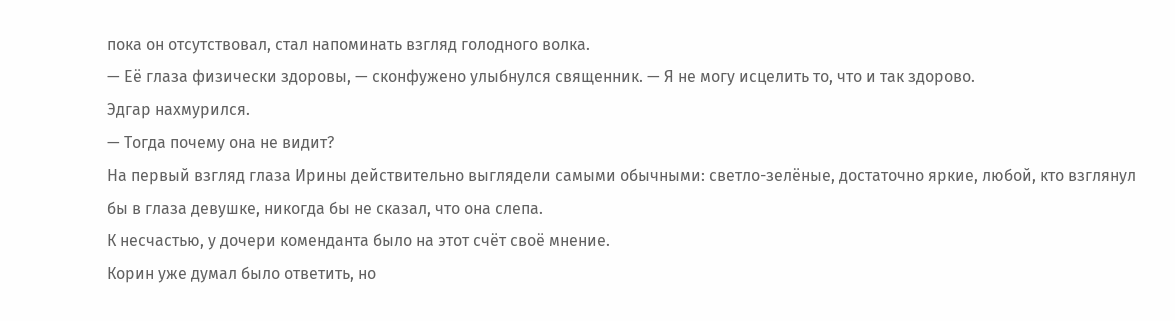пока он отсутствовал, стал напоминать взгляд голодного волка.
— Её глаза физически здоровы, — сконфужено улыбнулся священник. — Я не могу исцелить то, что и так здорово.
Эдгар нахмурился.
— Тогда почему она не видит?
На первый взгляд глаза Ирины действительно выглядели самыми обычными: светло-зелёные, достаточно яркие, любой, кто взглянул бы в глаза девушке, никогда бы не сказал, что она слепа.
К несчастью, у дочери коменданта было на этот счёт своё мнение.
Корин уже думал было ответить, но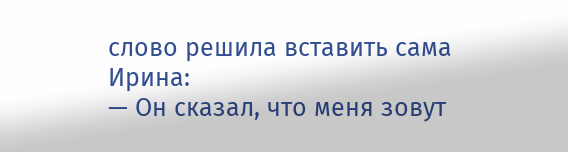слово решила вставить сама Ирина:
— Он сказал, что меня зовут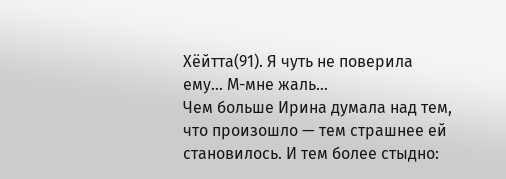Хёйтта(91). Я чуть не поверила ему… М-мне жаль…
Чем больше Ирина думала над тем, что произошло — тем страшнее ей становилось. И тем более стыдно: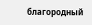благородный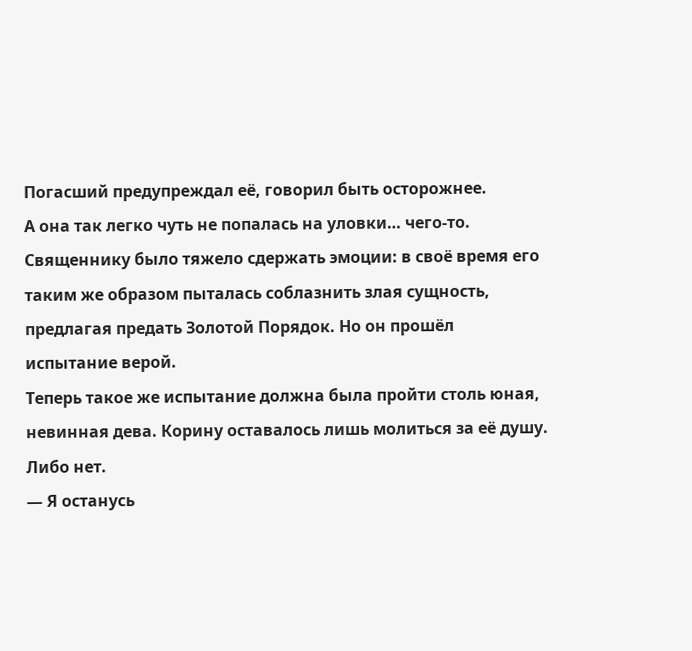Погасший предупреждал её, говорил быть осторожнее.
А она так легко чуть не попалась на уловки… чего-то.
Священнику было тяжело сдержать эмоции: в своё время его таким же образом пыталась соблазнить злая сущность, предлагая предать Золотой Порядок. Но он прошёл испытание верой.
Теперь такое же испытание должна была пройти столь юная, невинная дева. Корину оставалось лишь молиться за её душу.
Либо нет.
— Я останусь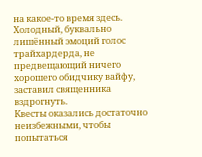на какое-то время здесь.
Холодный, буквально лишённый эмоций голос трайхардерда, не предвещающий ничего хорошего обидчику вайфу, заставил священника вздрогнуть.
Квесты оказались достаточно неизбежными, чтобы попытаться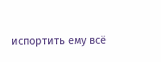испортить ему всё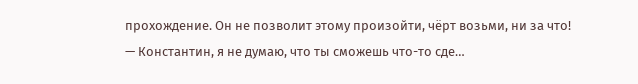прохождение. Он не позволит этому произойти, чёрт возьми, ни за что!
— Константин, я не думаю, что ты сможешь что-то сде…